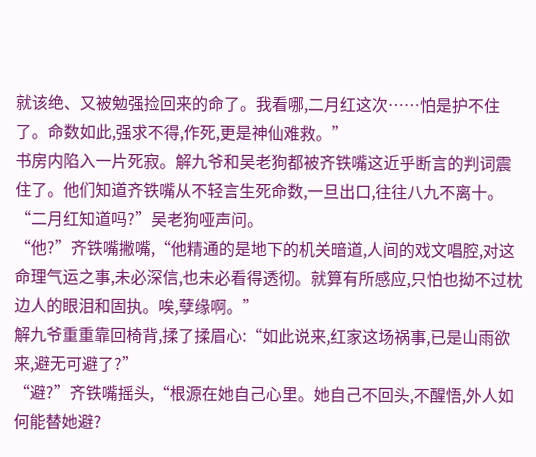就该绝、又被勉强捡回来的命了。我看哪,二月红这次……怕是护不住了。命数如此,强求不得,作死,更是神仙难救。”
书房内陷入一片死寂。解九爷和吴老狗都被齐铁嘴这近乎断言的判词震住了。他们知道齐铁嘴从不轻言生死命数,一旦出口,往往八九不离十。
“二月红知道吗?”吴老狗哑声问。
“他?”齐铁嘴撇嘴,“他精通的是地下的机关暗道,人间的戏文唱腔,对这命理气运之事,未必深信,也未必看得透彻。就算有所感应,只怕也拗不过枕边人的眼泪和固执。唉,孽缘啊。”
解九爷重重靠回椅背,揉了揉眉心:“如此说来,红家这场祸事,已是山雨欲来,避无可避了?”
“避?”齐铁嘴摇头,“根源在她自己心里。她自己不回头,不醒悟,外人如何能替她避?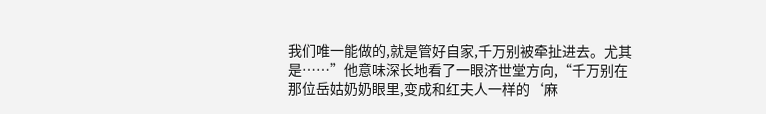我们唯一能做的,就是管好自家,千万别被牵扯进去。尤其是……”他意味深长地看了一眼济世堂方向,“千万别在那位岳姑奶奶眼里,变成和红夫人一样的‘麻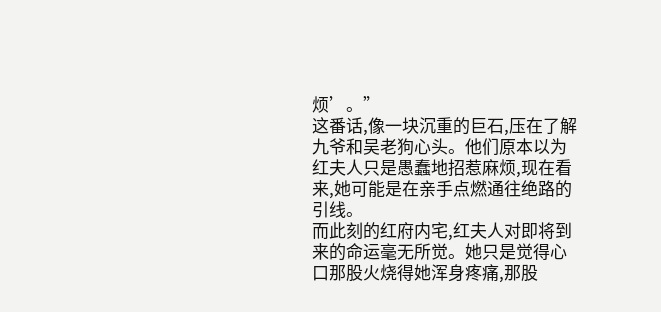烦’。”
这番话,像一块沉重的巨石,压在了解九爷和吴老狗心头。他们原本以为红夫人只是愚蠢地招惹麻烦,现在看来,她可能是在亲手点燃通往绝路的引线。
而此刻的红府内宅,红夫人对即将到来的命运毫无所觉。她只是觉得心口那股火烧得她浑身疼痛,那股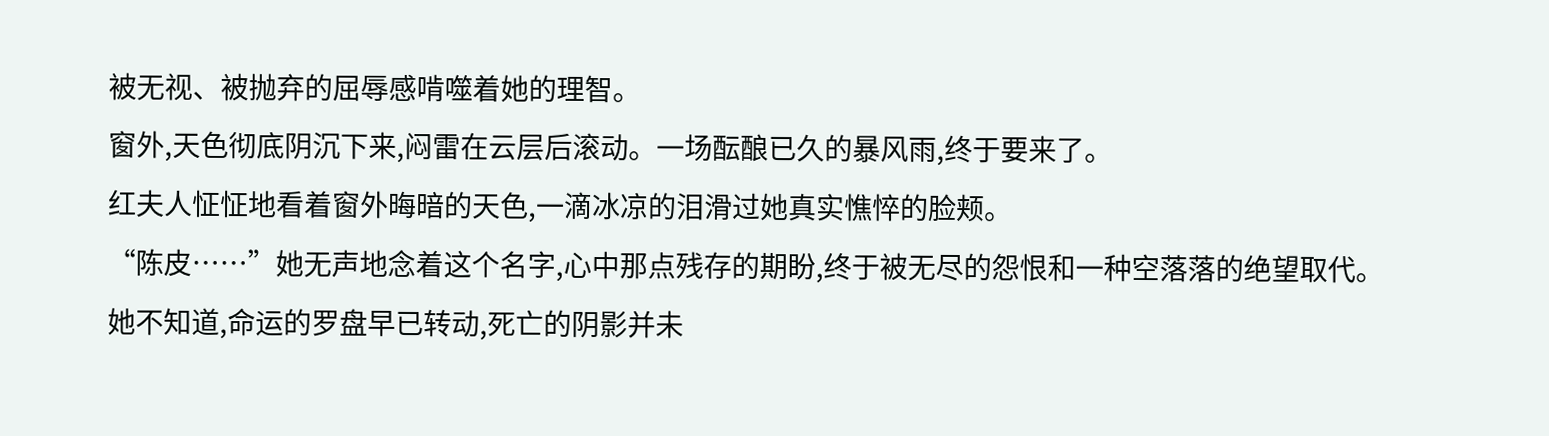被无视、被抛弃的屈辱感啃噬着她的理智。
窗外,天色彻底阴沉下来,闷雷在云层后滚动。一场酝酿已久的暴风雨,终于要来了。
红夫人怔怔地看着窗外晦暗的天色,一滴冰凉的泪滑过她真实憔悴的脸颊。
“陈皮……”她无声地念着这个名字,心中那点残存的期盼,终于被无尽的怨恨和一种空落落的绝望取代。
她不知道,命运的罗盘早已转动,死亡的阴影并未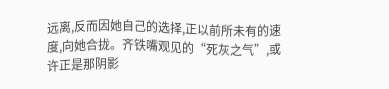远离,反而因她自己的选择,正以前所未有的速度,向她合拢。齐铁嘴观见的“死灰之气”,或许正是那阴影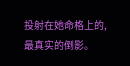投射在她命格上的,最真实的倒影。